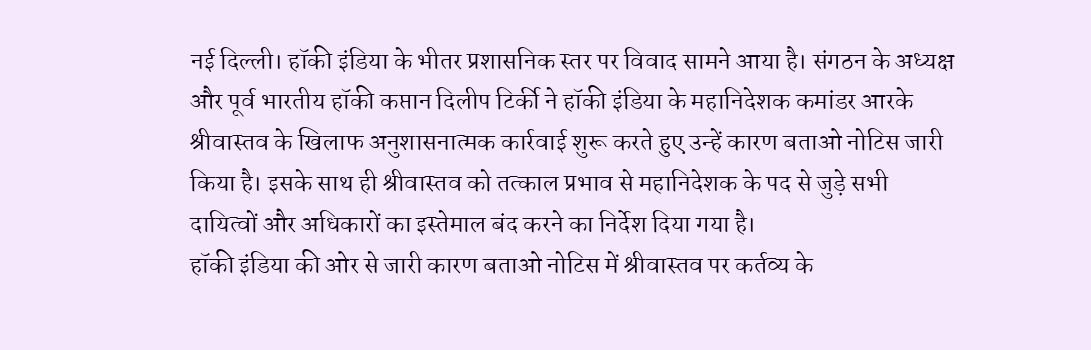नई दिल्ली। हॉकी इंडिया के भीतर प्रशासनिक स्तर पर विवाद सामने आया है। संगठन के अध्यक्ष और पूर्व भारतीय हॉकी कप्तान दिलीप टिर्की ने हॉकी इंडिया के महानिदेशक कमांडर आरके श्रीवास्तव के खिलाफ अनुशासनात्मक कार्रवाई शुरू करते हुए उन्हें कारण बताओ नोटिस जारी किया है। इसके साथ ही श्रीवास्तव को तत्काल प्रभाव से महानिदेशक के पद से जुड़े सभी दायित्वों और अधिकारों का इस्तेमाल बंद करने का निर्देश दिया गया है।
हॉकी इंडिया की ओर से जारी कारण बताओ नोटिस में श्रीवास्तव पर कर्तव्य के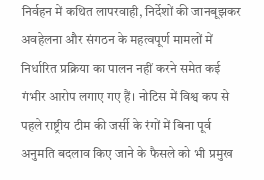निर्वहन में कथित लापरवाही, निर्देशों की जानबूझकर अवहेलना और संगठन के महत्वपूर्ण मामलों में निर्धारित प्रक्रिया का पालन नहीं करने समेत कई गंभीर आरोप लगाए गए हैं। नोटिस में विश्व कप से पहले राष्ट्रीय टीम की जर्सी के रंगों में बिना पूर्व अनुमति बदलाव किए जाने के फैसले को भी प्रमुख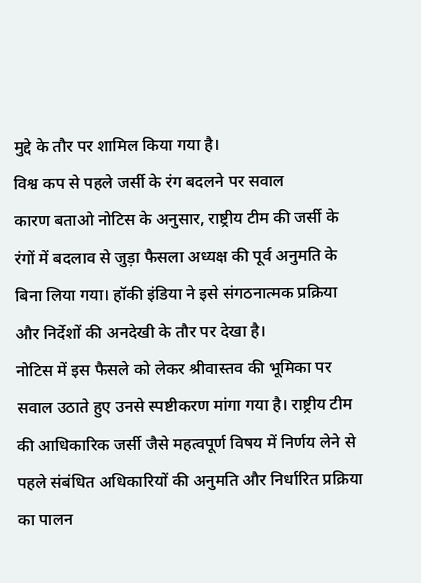मुद्दे के तौर पर शामिल किया गया है।
विश्व कप से पहले जर्सी के रंग बदलने पर सवाल
कारण बताओ नोटिस के अनुसार, राष्ट्रीय टीम की जर्सी के रंगों में बदलाव से जुड़ा फैसला अध्यक्ष की पूर्व अनुमति के बिना लिया गया। हॉकी इंडिया ने इसे संगठनात्मक प्रक्रिया और निर्देशों की अनदेखी के तौर पर देखा है।
नोटिस में इस फैसले को लेकर श्रीवास्तव की भूमिका पर सवाल उठाते हुए उनसे स्पष्टीकरण मांगा गया है। राष्ट्रीय टीम की आधिकारिक जर्सी जैसे महत्वपूर्ण विषय में निर्णय लेने से पहले संबंधित अधिकारियों की अनुमति और निर्धारित प्रक्रिया का पालन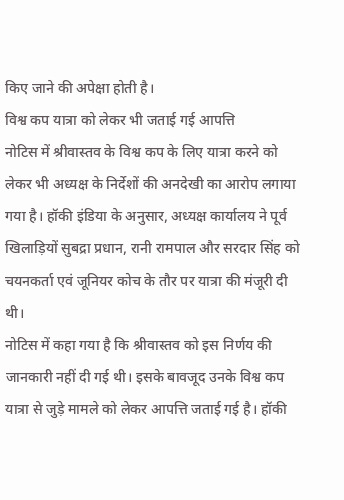किए जाने की अपेक्षा होती है।
विश्व कप यात्रा को लेकर भी जताई गई आपत्ति
नोटिस में श्रीवास्तव के विश्व कप के लिए यात्रा करने को लेकर भी अध्यक्ष के निर्देशों की अनदेखी का आरोप लगाया गया है। हॉकी इंडिया के अनुसार, अध्यक्ष कार्यालय ने पूर्व खिलाड़ियों सुबद्रा प्रधान, रानी रामपाल और सरदार सिंह को चयनकर्ता एवं जूनियर कोच के तौर पर यात्रा की मंजूरी दी थी।
नोटिस में कहा गया है कि श्रीवास्तव को इस निर्णय की जानकारी नहीं दी गई थी। इसके बावजूद उनके विश्व कप यात्रा से जुड़े मामले को लेकर आपत्ति जताई गई है। हॉकी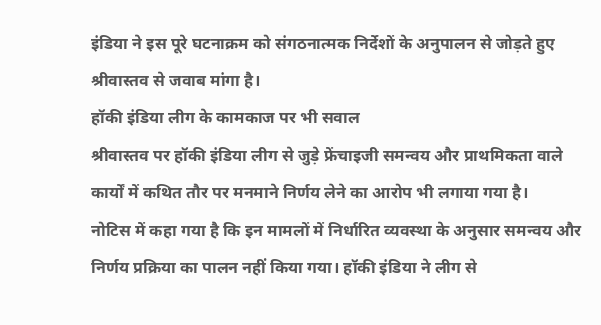इंडिया ने इस पूरे घटनाक्रम को संगठनात्मक निर्देशों के अनुपालन से जोड़ते हुए श्रीवास्तव से जवाब मांगा है।
हॉकी इंडिया लीग के कामकाज पर भी सवाल
श्रीवास्तव पर हॉकी इंडिया लीग से जुड़े फ्रेंचाइजी समन्वय और प्राथमिकता वाले कार्यों में कथित तौर पर मनमाने निर्णय लेने का आरोप भी लगाया गया है।
नोटिस में कहा गया है कि इन मामलों में निर्धारित व्यवस्था के अनुसार समन्वय और निर्णय प्रक्रिया का पालन नहीं किया गया। हॉकी इंडिया ने लीग से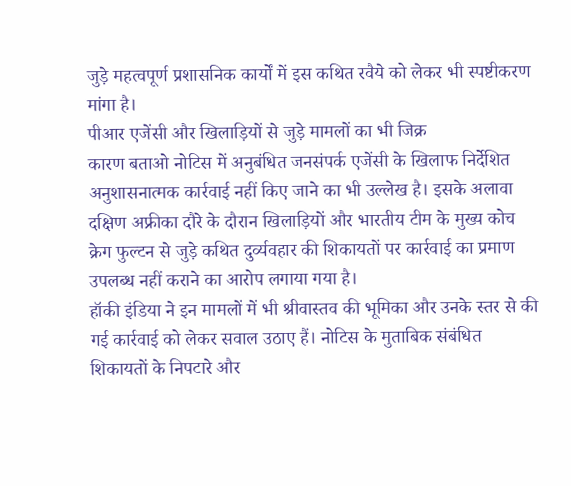जुड़े महत्वपूर्ण प्रशासनिक कार्यों में इस कथित रवैये को लेकर भी स्पष्टीकरण मांगा है।
पीआर एजेंसी और खिलाड़ियों से जुड़े मामलों का भी जिक्र
कारण बताओ नोटिस में अनुबंधित जनसंपर्क एजेंसी के खिलाफ निर्देशित अनुशासनात्मक कार्रवाई नहीं किए जाने का भी उल्लेख है। इसके अलावा दक्षिण अफ्रीका दौरे के दौरान खिलाड़ियों और भारतीय टीम के मुख्य कोच क्रेग फुल्टन से जुड़े कथित दुर्व्यवहार की शिकायतों पर कार्रवाई का प्रमाण उपलब्ध नहीं कराने का आरोप लगाया गया है।
हॉकी इंडिया ने इन मामलों में भी श्रीवास्तव की भूमिका और उनके स्तर से की गई कार्रवाई को लेकर सवाल उठाए हैं। नोटिस के मुताबिक संबंधित शिकायतों के निपटारे और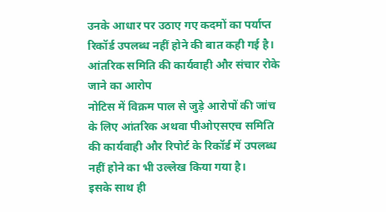उनके आधार पर उठाए गए कदमों का पर्याप्त रिकॉर्ड उपलब्ध नहीं होने की बात कही गई है।
आंतरिक समिति की कार्यवाही और संचार रोके जाने का आरोप
नोटिस में विक्रम पाल से जुड़े आरोपों की जांच के लिए आंतरिक अथवा पीओएसएच समिति की कार्यवाही और रिपोर्ट के रिकॉर्ड में उपलब्ध नहीं होने का भी उल्लेख किया गया है।
इसके साथ ही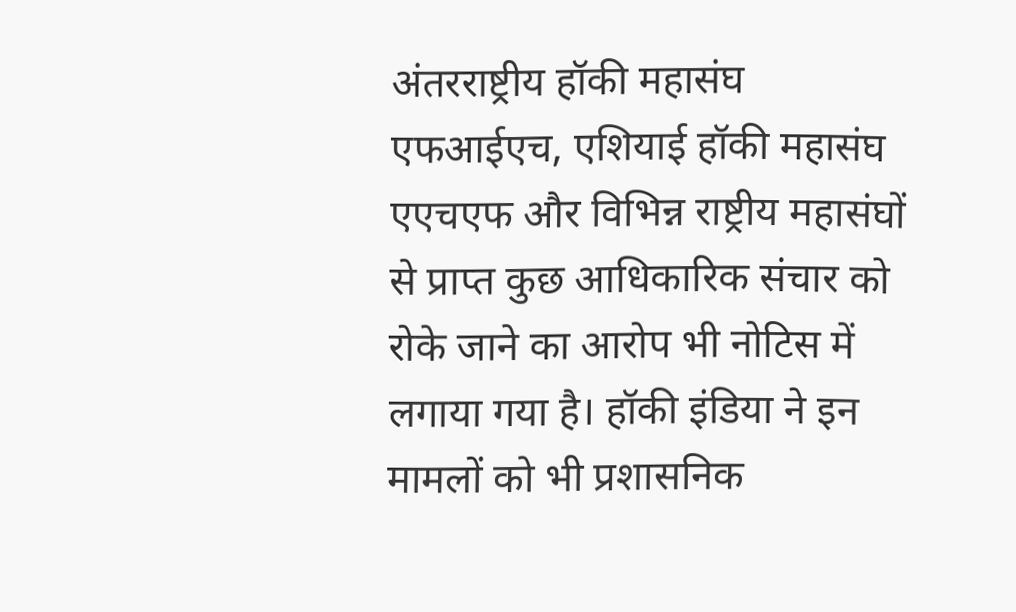अंतरराष्ट्रीय हॉकी महासंघ एफआईएच, एशियाई हॉकी महासंघ एएचएफ और विभिन्न राष्ट्रीय महासंघों से प्राप्त कुछ आधिकारिक संचार को रोके जाने का आरोप भी नोटिस में लगाया गया है। हॉकी इंडिया ने इन मामलों को भी प्रशासनिक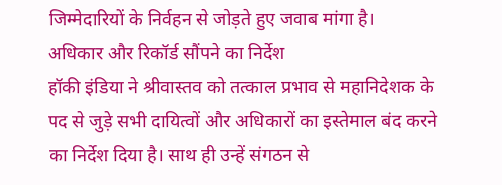जिम्मेदारियों के निर्वहन से जोड़ते हुए जवाब मांगा है।
अधिकार और रिकॉर्ड सौंपने का निर्देश
हॉकी इंडिया ने श्रीवास्तव को तत्काल प्रभाव से महानिदेशक के पद से जुड़े सभी दायित्वों और अधिकारों का इस्तेमाल बंद करने का निर्देश दिया है। साथ ही उन्हें संगठन से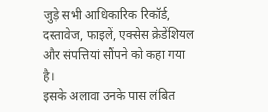जुड़े सभी आधिकारिक रिकॉर्ड, दस्तावेज, फाइलें, एक्सेस क्रेडेंशियल और संपत्तियां सौंपने को कहा गया है।
इसके अलावा उनके पास लंबित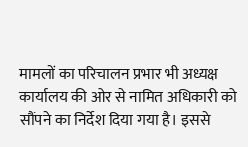मामलों का परिचालन प्रभार भी अध्यक्ष कार्यालय की ओर से नामित अधिकारी को सौंपने का निर्देश दिया गया है। इससे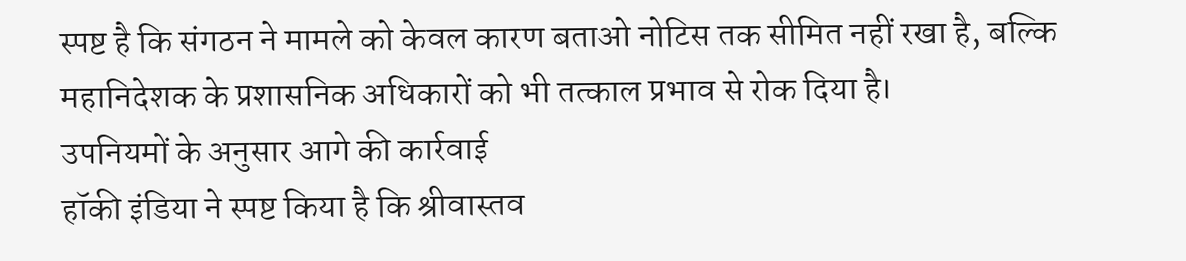स्पष्ट है कि संगठन ने मामले को केवल कारण बताओ नोटिस तक सीमित नहीं रखा है, बल्कि महानिदेशक के प्रशासनिक अधिकारों को भी तत्काल प्रभाव से रोक दिया है।
उपनियमों के अनुसार आगे की कार्रवाई
हॉकी इंडिया ने स्पष्ट किया है कि श्रीवास्तव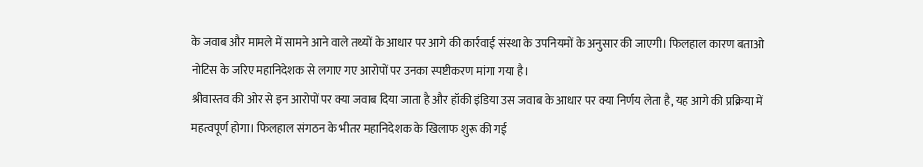के जवाब और मामले में सामने आने वाले तथ्यों के आधार पर आगे की कार्रवाई संस्था के उपनियमों के अनुसार की जाएगी। फिलहाल कारण बताओ नोटिस के जरिए महानिदेशक से लगाए गए आरोपों पर उनका स्पष्टीकरण मांगा गया है।
श्रीवास्तव की ओर से इन आरोपों पर क्या जवाब दिया जाता है और हॉकी इंडिया उस जवाब के आधार पर क्या निर्णय लेता है, यह आगे की प्रक्रिया में महत्वपूर्ण होगा। फिलहाल संगठन के भीतर महानिदेशक के खिलाफ शुरू की गई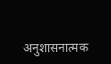अनुशासनात्मक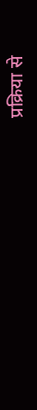प्रक्रिया से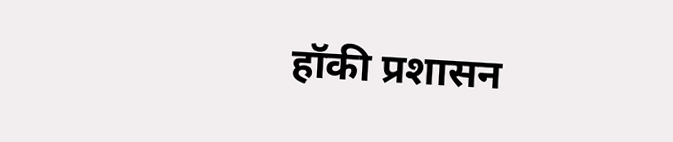हॉकी प्रशासन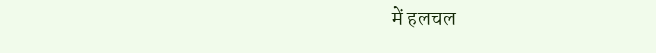में हलचल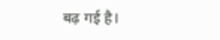बढ़ गई है।